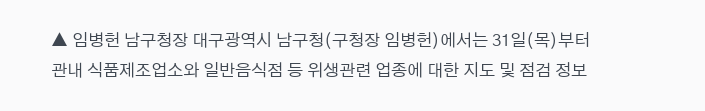▲ 임병헌 남구청장 대구광역시 남구청(구청장 임병헌)에서는 31일(목)부터 관내 식품제조업소와 일반음식점 등 위생관련 업종에 대한 지도 및 점검 정보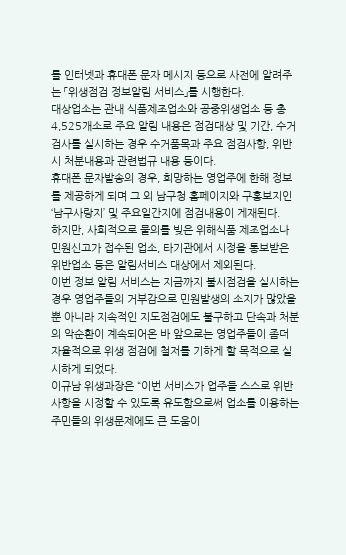를 인터넷과 휴대폰 문자 메시지 등으로 사전에 알려주는 「위생점검 정보알림 서비스」를 시행한다.
대상업소는 관내 식품제조업소와 공중위생업소 등 총 4,525개소로 주요 알림 내용은 점검대상 및 기간, 수거검사를 실시하는 경우 수거품목과 주요 점검사항, 위반시 처분내용과 관련법규 내용 등이다.
휴대폰 문자발송의 경우, 희망하는 영업주에 한해 정보를 제공하게 되며 그 외 남구청 홈페이지와 구홍보지인 ‘남구사랑지’ 및 주요일간지에 점검내용이 게재된다.
하지만, 사회적으로 물의를 빚은 위해식품 제조업소나 민원신고가 접수된 업소, 타기관에서 시정을 통보받은 위반업소 등은 알림서비스 대상에서 제외된다.
이번 정보 알림 서비스는 지금까지 불시점검을 실시하는 경우 영업주들의 거부감으로 민원발생의 소지가 많았을 뿐 아니라 지속적인 지도점검에도 불구하고 단속과 처분의 악순환이 계속되어온 바 앞으로는 영업주들이 좀더 자율적으로 위생 점검에 철저를 기하게 할 목적으로 실시하게 되었다.
이규남 위생과장은 “이번 서비스가 업주들 스스로 위반사항을 시정할 수 있도록 유도함으로써 업소를 이용하는 주민들의 위생문제에도 큰 도움이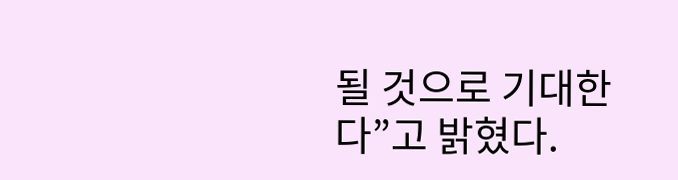될 것으로 기대한다”고 밝혔다.